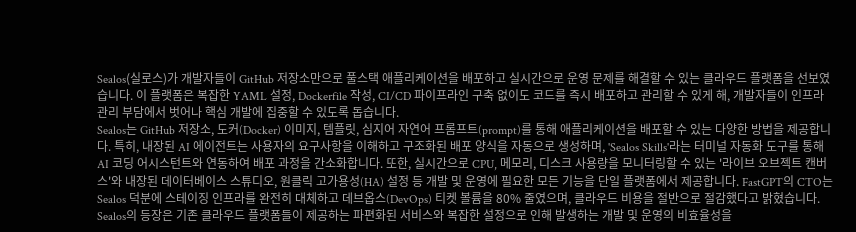Sealos(실로스)가 개발자들이 GitHub 저장소만으로 풀스택 애플리케이션을 배포하고 실시간으로 운영 문제를 해결할 수 있는 클라우드 플랫폼을 선보였습니다. 이 플랫폼은 복잡한 YAML 설정, Dockerfile 작성, CI/CD 파이프라인 구축 없이도 코드를 즉시 배포하고 관리할 수 있게 해, 개발자들이 인프라 관리 부담에서 벗어나 핵심 개발에 집중할 수 있도록 돕습니다.
Sealos는 GitHub 저장소, 도커(Docker) 이미지, 템플릿, 심지어 자연어 프롬프트(prompt)를 통해 애플리케이션을 배포할 수 있는 다양한 방법을 제공합니다. 특히, 내장된 AI 에이전트는 사용자의 요구사항을 이해하고 구조화된 배포 양식을 자동으로 생성하며, 'Sealos Skills'라는 터미널 자동화 도구를 통해 AI 코딩 어시스턴트와 연동하여 배포 과정을 간소화합니다. 또한, 실시간으로 CPU, 메모리, 디스크 사용량을 모니터링할 수 있는 '라이브 오브젝트 캔버스'와 내장된 데이터베이스 스튜디오, 원클릭 고가용성(HA) 설정 등 개발 및 운영에 필요한 모든 기능을 단일 플랫폼에서 제공합니다. FastGPT의 CTO는 Sealos 덕분에 스테이징 인프라를 완전히 대체하고 데브옵스(DevOps) 티켓 볼륨을 80% 줄였으며, 클라우드 비용을 절반으로 절감했다고 밝혔습니다.
Sealos의 등장은 기존 클라우드 플랫폼들이 제공하는 파편화된 서비스와 복잡한 설정으로 인해 발생하는 개발 및 운영의 비효율성을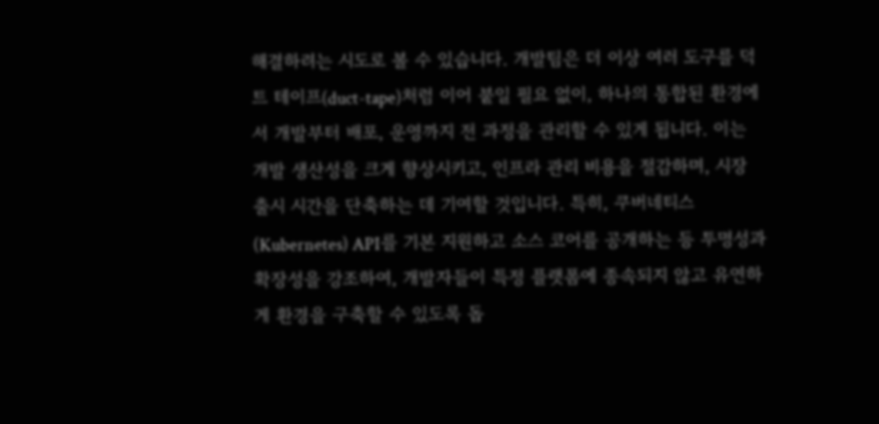해결하려는 시도로 볼 수 있습니다. 개발팀은 더 이상 여러 도구를 덕트 테이프(duct-tape)처럼 이어 붙일 필요 없이, 하나의 통합된 환경에서 개발부터 배포, 운영까지 전 과정을 관리할 수 있게 됩니다. 이는 개발 생산성을 크게 향상시키고, 인프라 관리 비용을 절감하며, 시장 출시 시간을 단축하는 데 기여할 것입니다. 특히, 쿠버네티스(Kubernetes) API를 기본 지원하고 소스 코어를 공개하는 등 투명성과 확장성을 강조하여, 개발자들이 특정 플랫폼에 종속되지 않고 유연하게 환경을 구축할 수 있도록 돕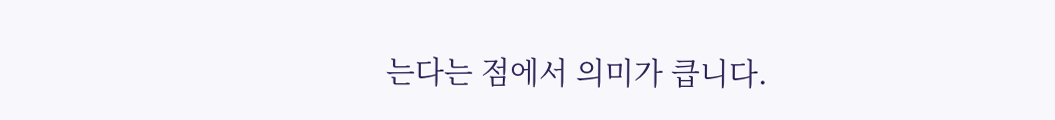는다는 점에서 의미가 큽니다.